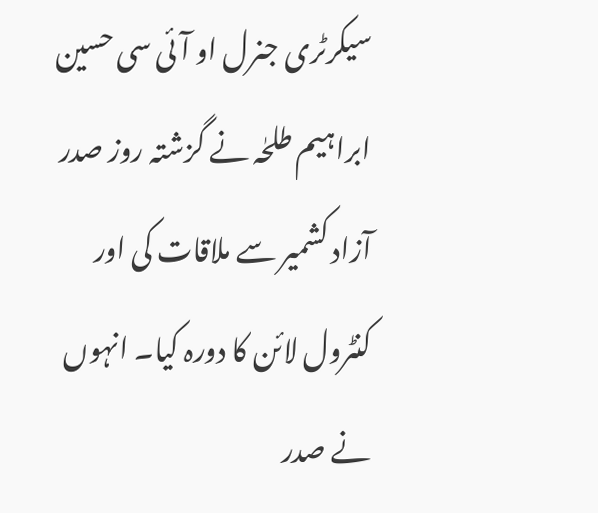سیکرٹری جنرل او آئی سی حسین ابراہیم طلحٰہ نے گزشتہ روز صدر آزاد کشمیر سے ملاقات کی اور کنٹرول لائن کا دورہ کیا۔ انہوں نے صدر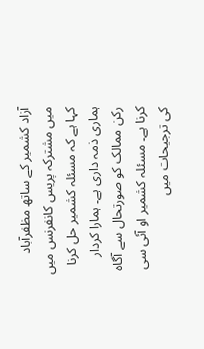آزاد کشمیر کے ساتھ مظفرآباد میں مشترکہ پریس کانفرنس میں کہا ہے کہ مسئلہ کشمیر حل کرنا ہماری ذمہ داری ہے۔ ہمارا کردار رکن ممالک کو صورتحال سے آگاہ کرنا ہے۔ مسئلہ کشمیر او آئی سی کی ترجیحات میں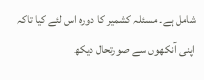شامل ہے۔ مسئلہ کشمیر کا دورہ اس لئے کیا تاکہ اپنی آنکھوں سے صورتحال دیکھ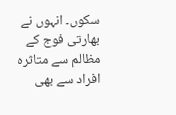سکوں۔ انہوں نے بھارتی فوج کے مظالم سے متاثرہ افراد سے بھی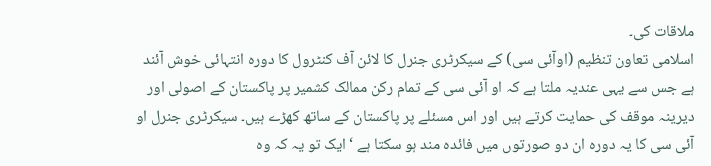ملاقات کی۔
اسلامی تعاون تنظیم (اوآئی سی) کے سیکرٹری جنرل کا لائن آف کنٹرول کا دورہ انتہائی خوش آئند ہے جس سے یہی عندیہ ملتا ہے کہ او آئی سی کے تمام رکن ممالک کشمیر پر پاکستان کے اصولی اور دیرینہ موقف کی حمایت کرتے ہیں اور اس مسئلے پر پاکستان کے ساتھ کھڑے ہیں۔ سیکرٹری جنرل او آئی سی کا یہ دورہ ان دو صورتوں میں فائدہ مند ہو سکتا ہے ‘ ایک تو یہ کہ وہ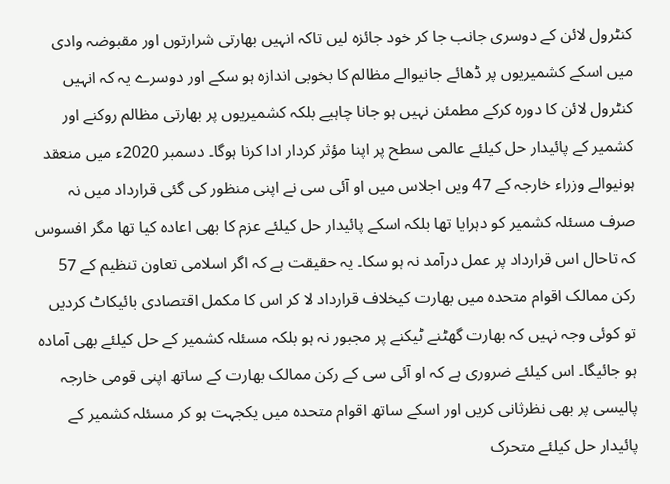کنٹرول لائن کے دوسری جانب جا کر خود جائزہ لیں تاکہ انہیں بھارتی شرارتوں اور مقبوضہ وادی میں اسکے کشمیریوں پر ڈھائے جانیوالے مظالم کا بخوبی اندازہ ہو سکے اور دوسرے یہ کہ انہیں کنٹرول لائن کا دورہ کرکے مطمئن نہیں ہو جانا چاہیے بلکہ کشمیریوں پر بھارتی مظالم روکنے اور کشمیر کے پائیدار حل کیلئے عالمی سطح پر اپنا مؤثر کردار ادا کرنا ہوگا۔ دسمبر 2020ء میں منعقد ہونیوالے وزراء خارجہ کے 47 ویں اجلاس میں او آئی سی نے اپنی منظور کی گئی قرارداد میں نہ صرف مسئلہ کشمیر کو دہرایا تھا بلکہ اسکے پائیدار حل کیلئے عزم کا بھی اعادہ کیا تھا مگر افسوس کہ تاحال اس قرارداد پر عمل درآمد نہ ہو سکا۔ یہ حقیقت ہے کہ اگر اسلامی تعاون تنظیم کے 57 رکن ممالک اقوام متحدہ میں بھارت کیخلاف قرارداد لا کر اس کا مکمل اقتصادی بائیکاٹ کردیں تو کوئی وجہ نہیں کہ بھارت گھٹنے ٹیکنے پر مجبور نہ ہو بلکہ مسئلہ کشمیر کے حل کیلئے بھی آمادہ ہو جائیگا۔ اس کیلئے ضروری ہے کہ او آئی سی کے رکن ممالک بھارت کے ساتھ اپنی قومی خارجہ پالیسی پر بھی نظرثانی کریں اور اسکے ساتھ اقوام متحدہ میں یکجہت ہو کر مسئلہ کشمیر کے پائیدار حل کیلئے متحرک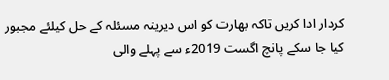کردار ادا کریں تاکہ بھارت کو اس دیرینہ مسئلہ کے حل کیلئے مجبور کیا جا سکے پانچ اگست 2019ء سے پہلے والی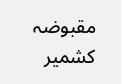مقبوضہ کشمیر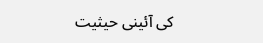کی آئینی حیثیت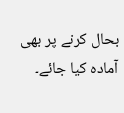بحال کرنے پر بھی آمادہ کیا جائے۔